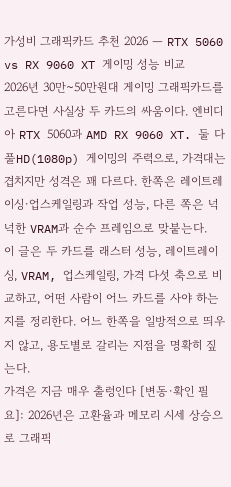가성비 그래픽카드 추천 2026 — RTX 5060 vs RX 9060 XT 게이밍 성능 비교
2026년 30만~50만원대 게이밍 그래픽카드를 고른다면 사실상 두 카드의 싸움이다. 엔비디아 RTX 5060과 AMD RX 9060 XT. 둘 다 풀HD(1080p) 게이밍의 주력으로, 가격대는 겹치지만 성격은 꽤 다르다. 한쪽은 레이트레이싱·업스케일링과 작업 성능, 다른 쪽은 넉넉한 VRAM과 순수 프레임으로 맞붙는다.
이 글은 두 카드를 래스터 성능, 레이트레이싱, VRAM, 업스케일링, 가격 다섯 축으로 비교하고, 어떤 사람이 어느 카드를 사야 하는지를 정리한다. 어느 한쪽을 일방적으로 띄우지 않고, 용도별로 갈리는 지점을 명확히 짚는다.
가격은 지금 매우 출렁인다 [변동·확인 필요]: 2026년은 고환율과 메모리 시세 상승으로 그래픽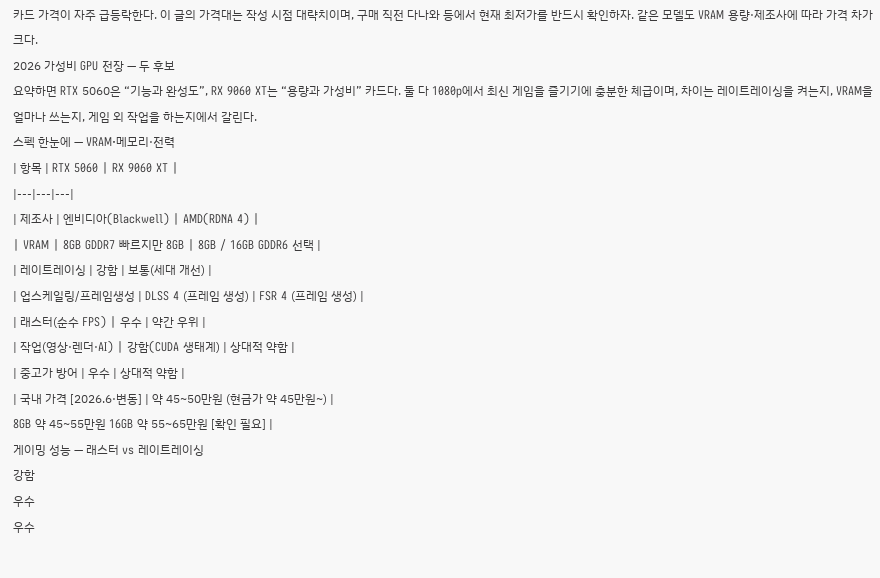카드 가격이 자주 급등락한다. 이 글의 가격대는 작성 시점 대략치이며, 구매 직전 다나와 등에서 현재 최저가를 반드시 확인하자. 같은 모델도 VRAM 용량·제조사에 따라 가격 차가 크다.
2026 가성비 GPU 전장 — 두 후보
요약하면 RTX 5060은 “기능과 완성도”, RX 9060 XT는 “용량과 가성비” 카드다. 둘 다 1080p에서 최신 게임을 즐기기에 충분한 체급이며, 차이는 레이트레이싱을 켜는지, VRAM을 얼마나 쓰는지, 게임 외 작업을 하는지에서 갈린다.
스펙 한눈에 — VRAM·메모리·전력
| 항목 | RTX 5060 | RX 9060 XT |
|---|---|---|
| 제조사 | 엔비디아(Blackwell) | AMD(RDNA 4) |
| VRAM | 8GB GDDR7 빠르지만 8GB | 8GB / 16GB GDDR6 선택 |
| 레이트레이싱 | 강함 | 보통(세대 개선) |
| 업스케일링/프레임생성 | DLSS 4 (프레임 생성) | FSR 4 (프레임 생성) |
| 래스터(순수 FPS) | 우수 | 약간 우위 |
| 작업(영상·렌더·AI) | 강함(CUDA 생태계) | 상대적 약함 |
| 중고가 방어 | 우수 | 상대적 약함 |
| 국내 가격 [2026.6·변동] | 약 45~50만원 (현금가 약 45만원~) |
8GB 약 45~55만원 16GB 약 55~65만원 [확인 필요] |
게이밍 성능 — 래스터 vs 레이트레이싱
강함
우수
우수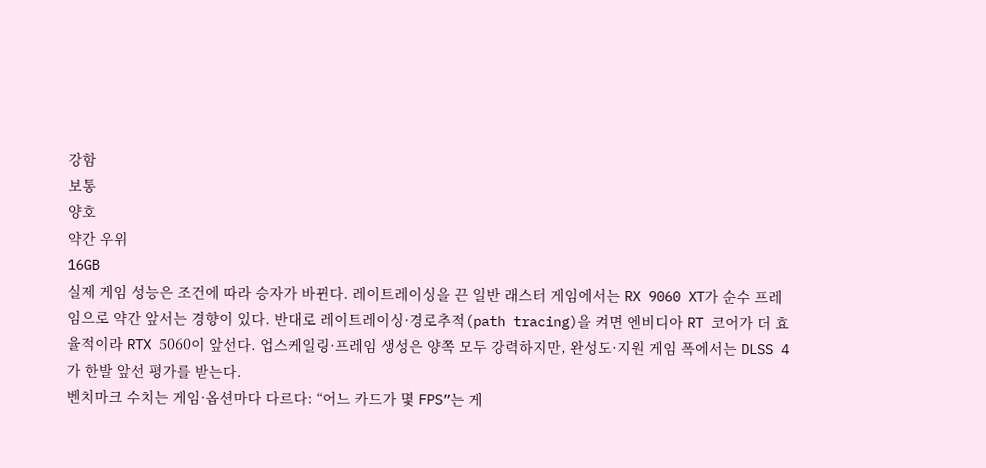강함
보통
양호
약간 우위
16GB
실제 게임 성능은 조건에 따라 승자가 바뀐다. 레이트레이싱을 끈 일반 래스터 게임에서는 RX 9060 XT가 순수 프레임으로 약간 앞서는 경향이 있다. 반대로 레이트레이싱·경로추적(path tracing)을 켜면 엔비디아 RT 코어가 더 효율적이라 RTX 5060이 앞선다. 업스케일링·프레임 생성은 양쪽 모두 강력하지만, 완성도·지원 게임 폭에서는 DLSS 4가 한발 앞선 평가를 받는다.
벤치마크 수치는 게임·옵션마다 다르다: “어느 카드가 몇 FPS”는 게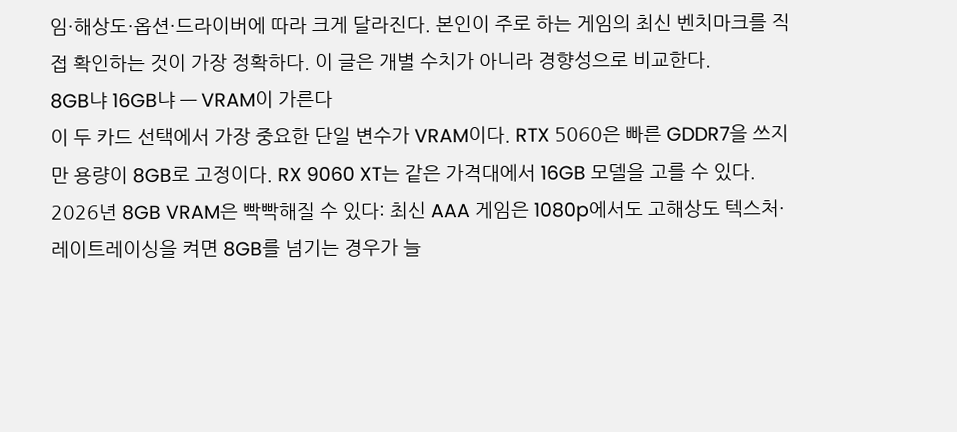임·해상도·옵션·드라이버에 따라 크게 달라진다. 본인이 주로 하는 게임의 최신 벤치마크를 직접 확인하는 것이 가장 정확하다. 이 글은 개별 수치가 아니라 경향성으로 비교한다.
8GB냐 16GB냐 — VRAM이 가른다
이 두 카드 선택에서 가장 중요한 단일 변수가 VRAM이다. RTX 5060은 빠른 GDDR7을 쓰지만 용량이 8GB로 고정이다. RX 9060 XT는 같은 가격대에서 16GB 모델을 고를 수 있다.
2026년 8GB VRAM은 빡빡해질 수 있다: 최신 AAA 게임은 1080p에서도 고해상도 텍스처·레이트레이싱을 켜면 8GB를 넘기는 경우가 늘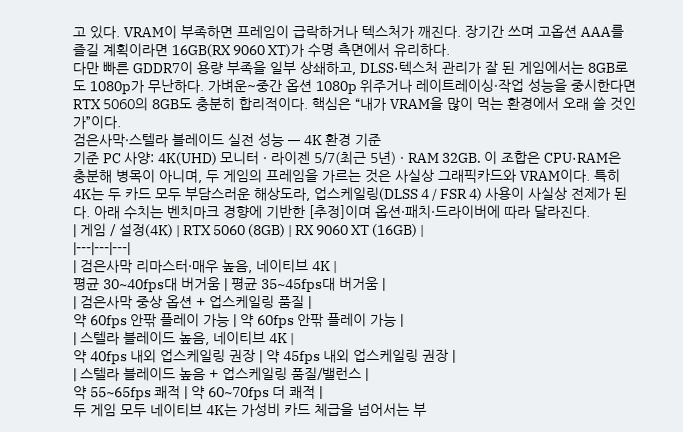고 있다. VRAM이 부족하면 프레임이 급락하거나 텍스처가 깨진다. 장기간 쓰며 고옵션 AAA를 즐길 계획이라면 16GB(RX 9060 XT)가 수명 측면에서 유리하다.
다만 빠른 GDDR7이 용량 부족을 일부 상쇄하고, DLSS·텍스처 관리가 잘 된 게임에서는 8GB로도 1080p가 무난하다. 가벼운~중간 옵션 1080p 위주거나 레이트레이싱·작업 성능을 중시한다면 RTX 5060의 8GB도 충분히 합리적이다. 핵심은 “내가 VRAM을 많이 먹는 환경에서 오래 쓸 것인가”이다.
검은사막·스텔라 블레이드 실전 성능 — 4K 환경 기준
기준 PC 사양: 4K(UHD) 모니터 · 라이젠 5/7(최근 5년) · RAM 32GB. 이 조합은 CPU·RAM은 충분해 병목이 아니며, 두 게임의 프레임을 가르는 것은 사실상 그래픽카드와 VRAM이다. 특히 4K는 두 카드 모두 부담스러운 해상도라, 업스케일링(DLSS 4 / FSR 4) 사용이 사실상 전제가 된다. 아래 수치는 벤치마크 경향에 기반한 [추정]이며 옵션·패치·드라이버에 따라 달라진다.
| 게임 / 설정(4K) | RTX 5060 (8GB) | RX 9060 XT (16GB) |
|---|---|---|
| 검은사막 리마스터·매우 높음, 네이티브 4K |
평균 30~40fps대 버거움 | 평균 35~45fps대 버거움 |
| 검은사막 중상 옵션 + 업스케일링 품질 |
약 60fps 안팎 플레이 가능 | 약 60fps 안팎 플레이 가능 |
| 스텔라 블레이드 높음, 네이티브 4K |
약 40fps 내외 업스케일링 권장 | 약 45fps 내외 업스케일링 권장 |
| 스텔라 블레이드 높음 + 업스케일링 품질/밸런스 |
약 55~65fps 쾌적 | 약 60~70fps 더 쾌적 |
두 게임 모두 네이티브 4K는 가성비 카드 체급을 넘어서는 부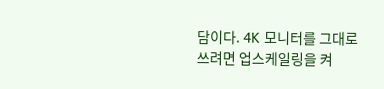담이다. 4K 모니터를 그대로 쓰려면 업스케일링을 켜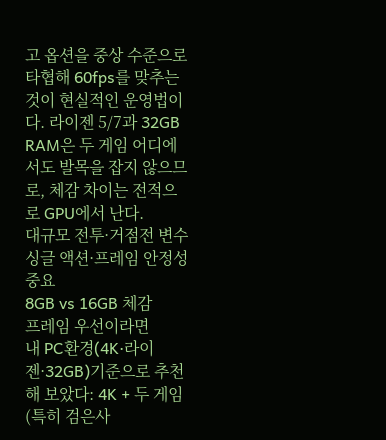고 옵션을 중상 수준으로 타협해 60fps를 맞추는 것이 현실적인 운영법이다. 라이젠 5/7과 32GB RAM은 두 게임 어디에서도 발목을 잡지 않으므로, 체감 차이는 전적으로 GPU에서 난다.
대규모 전투·거점전 변수
싱글 액션·프레임 안정성 중요
8GB vs 16GB 체감
프레임 우선이라면
내 PC환경(4K·라이젠·32GB)기준으로 추천해 보았다: 4K + 두 게임(특히 검은사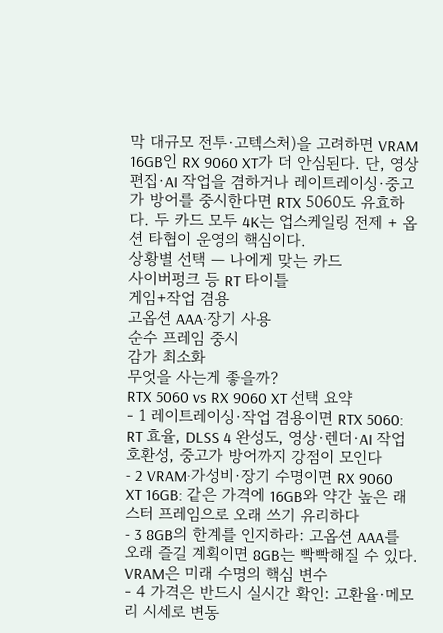막 대규모 전투·고텍스처)을 고려하면 VRAM 16GB인 RX 9060 XT가 더 안심된다. 단, 영상편집·AI 작업을 겸하거나 레이트레이싱·중고가 방어를 중시한다면 RTX 5060도 유효하다. 두 카드 모두 4K는 업스케일링 전제 + 옵션 타협이 운영의 핵심이다.
상황별 선택 — 나에게 맞는 카드
사이버펑크 등 RT 타이틀
게임+작업 겸용
고옵션 AAA·장기 사용
순수 프레임 중시
감가 최소화
무엇을 사는게 좋을까?
RTX 5060 vs RX 9060 XT 선택 요약
- 1 레이트레이싱·작업 겸용이면 RTX 5060: RT 효율, DLSS 4 완성도, 영상·렌더·AI 작업 호환성, 중고가 방어까지 강점이 모인다
- 2 VRAM·가성비·장기 수명이면 RX 9060 XT 16GB: 같은 가격에 16GB와 약간 높은 래스터 프레임으로 오래 쓰기 유리하다
- 3 8GB의 한계를 인지하라: 고옵션 AAA를 오래 즐길 계획이면 8GB는 빡빡해질 수 있다. VRAM은 미래 수명의 핵심 변수
- 4 가격은 반드시 실시간 확인: 고환율·메모리 시세로 변동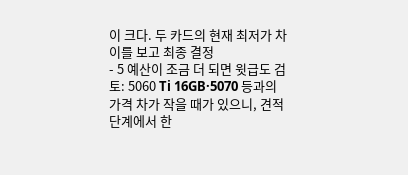이 크다. 두 카드의 현재 최저가 차이를 보고 최종 결정
- 5 예산이 조금 더 되면 윗급도 검토: 5060 Ti 16GB·5070 등과의 가격 차가 작을 때가 있으니, 견적 단계에서 한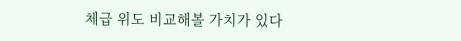체급 위도 비교해볼 가치가 있다